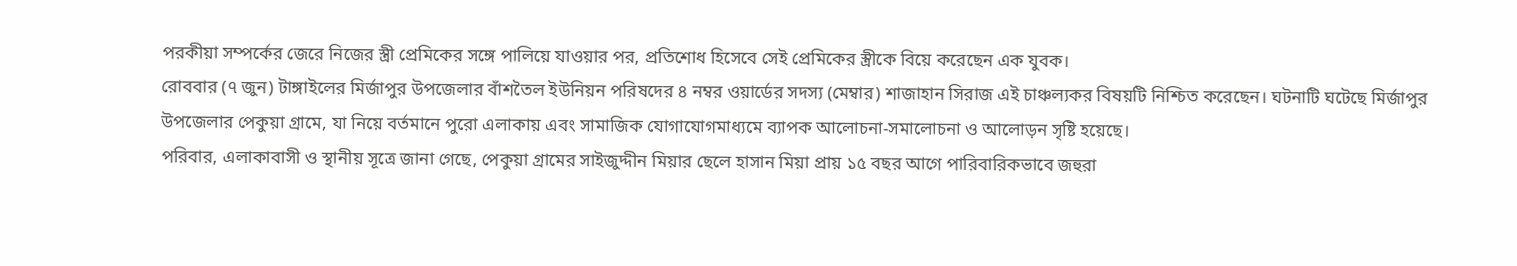পরকীয়া সম্পর্কের জেরে নিজের স্ত্রী প্রেমিকের সঙ্গে পালিয়ে যাওয়ার পর, প্রতিশোধ হিসেবে সেই প্রেমিকের স্ত্রীকে বিয়ে করেছেন এক যুবক।
রোববার (৭ জুন) টাঙ্গাইলের মির্জাপুর উপজেলার বাঁশতৈল ইউনিয়ন পরিষদের ৪ নম্বর ওয়ার্ডের সদস্য (মেম্বার) শাজাহান সিরাজ এই চাঞ্চল্যকর বিষয়টি নিশ্চিত করেছেন। ঘটনাটি ঘটেছে মির্জাপুর উপজেলার পেকুয়া গ্রামে, যা নিয়ে বর্তমানে পুরো এলাকায় এবং সামাজিক যোগাযোগমাধ্যমে ব্যাপক আলোচনা-সমালোচনা ও আলোড়ন সৃষ্টি হয়েছে।
পরিবার, এলাকাবাসী ও স্থানীয় সূত্রে জানা গেছে, পেকুয়া গ্রামের সাইজুদ্দীন মিয়ার ছেলে হাসান মিয়া প্রায় ১৫ বছর আগে পারিবারিকভাবে জহুরা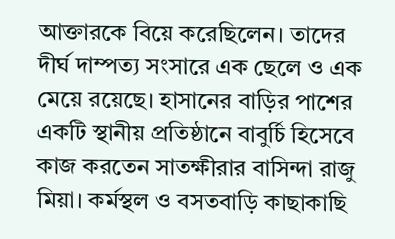আক্তারকে বিয়ে করেছিলেন। তাদের দীর্ঘ দাম্পত্য সংসারে এক ছেলে ও এক মেয়ে রয়েছে। হাসানের বাড়ির পাশের একটি স্থানীয় প্রতিষ্ঠানে বাবুর্চি হিসেবে কাজ করতেন সাতক্ষীরার বাসিন্দা রাজু মিয়া। কর্মস্থল ও বসতবাড়ি কাছাকাছি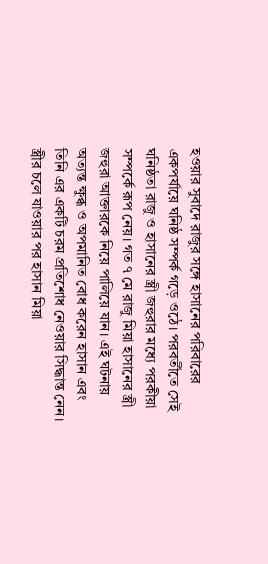হওয়ার সুবাদে রাজুর সঙ্গে হাসানের পরিবারের একপর্যায়ে ঘনিষ্ঠ সম্পর্ক গড়ে ওঠে। পরবর্তীতে সেই ঘনিষ্ঠতা রাজু ও হাসানের স্ত্রী জহুরার মধ্যে পরকীয়া সম্পর্কে রূপ নেয়। গত ৭ মে রাজু মিয়া হাসানের স্ত্রী জহুরা আক্তারকে নিয়ে পালিয়ে যান। এই ঘটনায় অত্যন্ত ক্ষুব্ধ ও অপমানিত বোধ করেন হাসান এবং তিনি এর একটি চরম প্রতিশোধ নেওয়ার সিদ্ধান্ত নেন।
স্ত্রীর চলে যাওয়ার পর হাসান মিয়া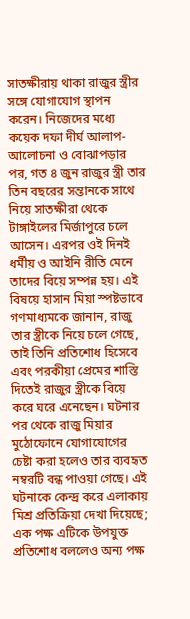সাতক্ষীরায় থাকা রাজুর স্ত্রীর সঙ্গে যোগাযোগ স্থাপন করেন। নিজেদের মধ্যে কয়েক দফা দীর্ঘ আলাপ-আলোচনা ও বোঝাপড়ার পর, গত ৪ জুন রাজুর স্ত্রী তার তিন বছরের সন্তানকে সাথে নিয়ে সাতক্ষীরা থেকে টাঙ্গাইলের মির্জাপুরে চলে আসেন। এরপর ওই দিনই ধর্মীয় ও আইনি রীতি মেনে তাদের বিয়ে সম্পন্ন হয়। এই বিষয়ে হাসান মিয়া স্পষ্টভাবে গণমাধ্যমকে জানান, রাজু তার স্ত্রীকে নিয়ে চলে গেছে, তাই তিনি প্রতিশোধ হিসেবে এবং পরকীয়া প্রেমের শাস্তি দিতেই রাজুর স্ত্রীকে বিয়ে করে ঘরে এনেছেন। ঘটনার পর থেকে রাজু মিয়ার মুঠোফোনে যোগাযোগের চেষ্টা করা হলেও তার ব্যবহৃত নম্বরটি বন্ধ পাওয়া গেছে। এই ঘটনাকে কেন্দ্র করে এলাকায় মিশ্র প্রতিক্রিয়া দেখা দিয়েছে; এক পক্ষ এটিকে উপযুক্ত প্রতিশোধ বললেও অন্য পক্ষ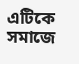এটিকে সমাজে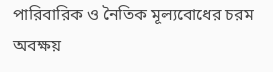পারিবারিক ও নৈতিক মূল্যবোধের চরম অবক্ষয়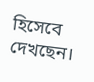হিসেবে দেখছেন।